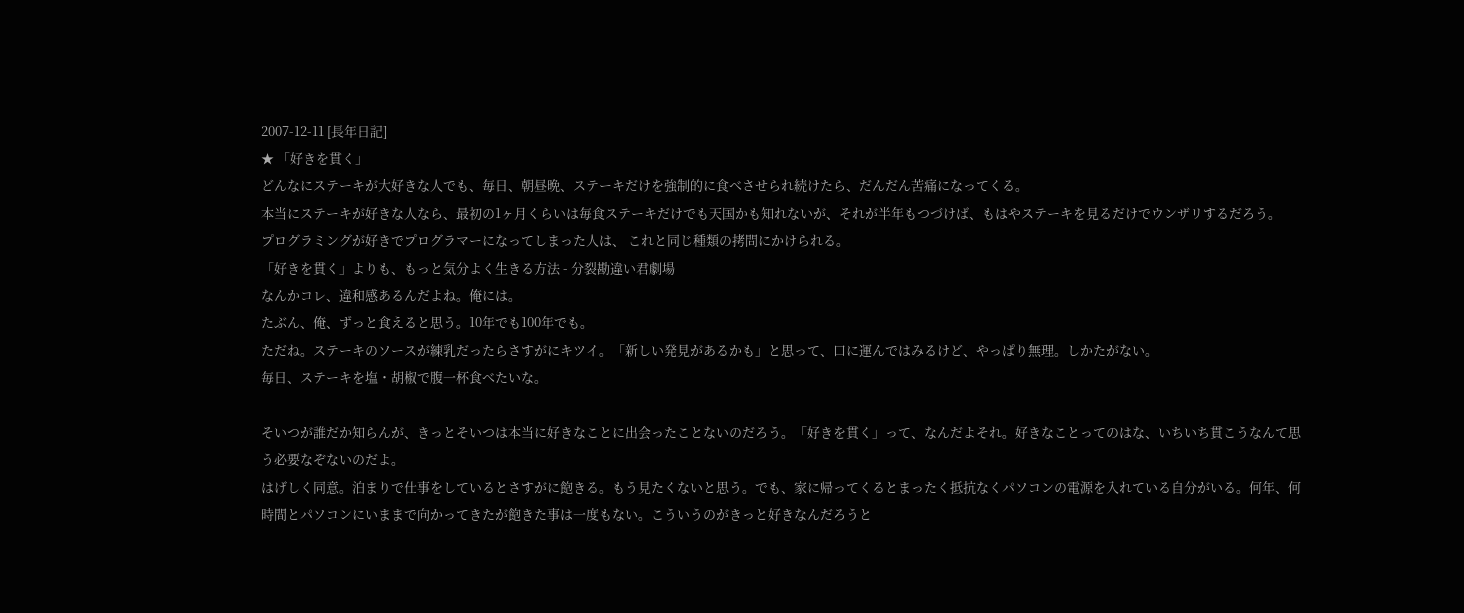2007-12-11 [長年日記]
★ 「好きを貫く」
どんなにステーキが大好きな人でも、毎日、朝昼晩、ステーキだけを強制的に食べさせられ続けたら、だんだん苦痛になってくる。
本当にステーキが好きな人なら、最初の1ヶ月くらいは毎食ステーキだけでも天国かも知れないが、それが半年もつづけば、もはやステーキを見るだけでウンザリするだろう。
プログラミングが好きでプログラマーになってしまった人は、 これと同じ種類の拷問にかけられる。
「好きを貫く」よりも、もっと気分よく生きる方法 - 分裂勘違い君劇場
なんかコレ、違和感あるんだよね。俺には。
たぶん、俺、ずっと食えると思う。10年でも100年でも。
ただね。ステーキのソースが練乳だったらさすがにキツイ。「新しい発見があるかも」と思って、口に運んではみるけど、やっぱり無理。しかたがない。
毎日、ステーキを塩・胡椒で腹一杯食べたいな。

そいつが誰だか知らんが、きっとそいつは本当に好きなことに出会ったことないのだろう。「好きを貫く」って、なんだよそれ。好きなことってのはな、いちいち貫こうなんて思う必要なぞないのだよ。
はげしく同意。泊まりで仕事をしているとさすがに飽きる。もう見たくないと思う。でも、家に帰ってくるとまったく抵抗なくパソコンの電源を入れている自分がいる。何年、何時間とパソコンにいままで向かってきたが飽きた事は一度もない。こういうのがきっと好きなんだろうと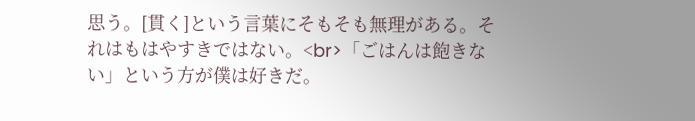思う。[貫く]という言葉にそもそも無理がある。それはもはやすきではない。<br>「ごはんは飽きない」という方が僕は好きだ。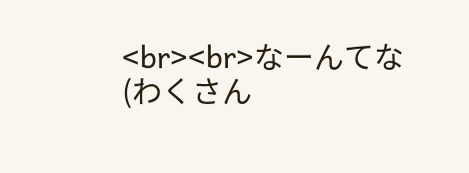<br><br>なーんてな(わくさん